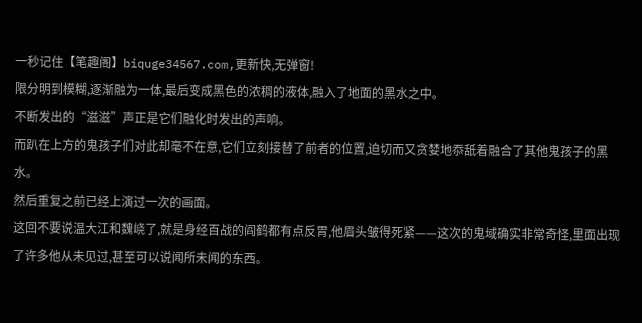一秒记住【笔趣阁】biquge34567.com,更新快,无弹窗!
限分明到模糊,逐渐融为一体,最后变成黑色的浓稠的液体,融入了地面的黑水之中。
不断发出的“滋滋”声正是它们融化时发出的声响。
而趴在上方的鬼孩子们对此却毫不在意,它们立刻接替了前者的位置,迫切而又贪婪地忝舐着融合了其他鬼孩子的黑水。
然后重复之前已经上演过一次的画面。
这回不要说温大江和魏峣了,就是身经百战的阎鹤都有点反胃,他眉头皱得死紧——这次的鬼域确实非常奇怪,里面出现了许多他从未见过,甚至可以说闻所未闻的东西。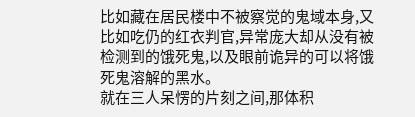比如藏在居民楼中不被察觉的鬼域本身,又比如吃仍的红衣判官,异常庞大却从没有被检测到的饿死鬼,以及眼前诡异的可以将饿死鬼溶解的黑水。
就在三人呆愣的片刻之间,那体积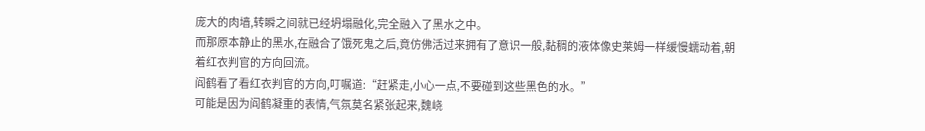庞大的肉墙,转瞬之间就已经坍塌融化,完全融入了黑水之中。
而那原本静止的黑水,在融合了饿死鬼之后,竟仿佛活过来拥有了意识一般,黏稠的液体像史莱姆一样缓慢蠕动着,朝着红衣判官的方向回流。
阎鹤看了看红衣判官的方向,叮嘱道:“赶紧走,小心一点,不要碰到这些黑色的水。”
可能是因为阎鹤凝重的表情,气氛莫名紧张起来,魏峣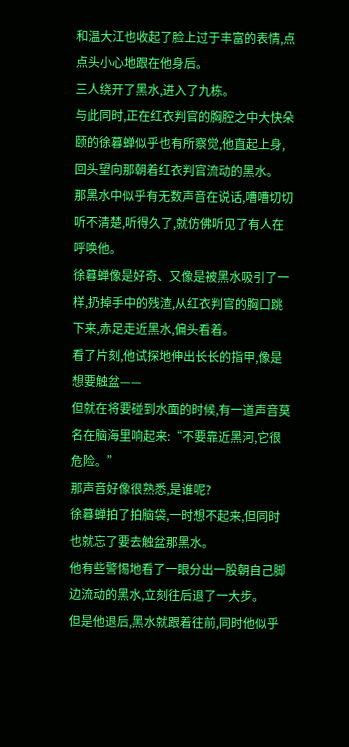和温大江也收起了脸上过于丰富的表情,点点头小心地跟在他身后。
三人绕开了黑水,进入了九栋。
与此同时,正在红衣判官的胸腔之中大快朵颐的徐暮蝉似乎也有所察觉,他直起上身,回头望向那朝着红衣判官流动的黑水。
那黑水中似乎有无数声音在说话,嘈嘈切切听不清楚,听得久了,就仿佛听见了有人在呼唤他。
徐暮蝉像是好奇、又像是被黑水吸引了一样,扔掉手中的残渣,从红衣判官的胸口跳下来,赤足走近黑水,偏头看着。
看了片刻,他试探地伸出长长的指甲,像是想要触盆——
但就在将要碰到水面的时候,有一道声音莫名在脑海里响起来:“不要靠近黑河,它很危险。”
那声音好像很熟悉,是谁呢?
徐暮蝉拍了拍脑袋,一时想不起来,但同时也就忘了要去触盆那黑水。
他有些警惕地看了一眼分出一股朝自己脚边流动的黑水,立刻往后退了一大步。
但是他退后,黑水就跟着往前,同时他似乎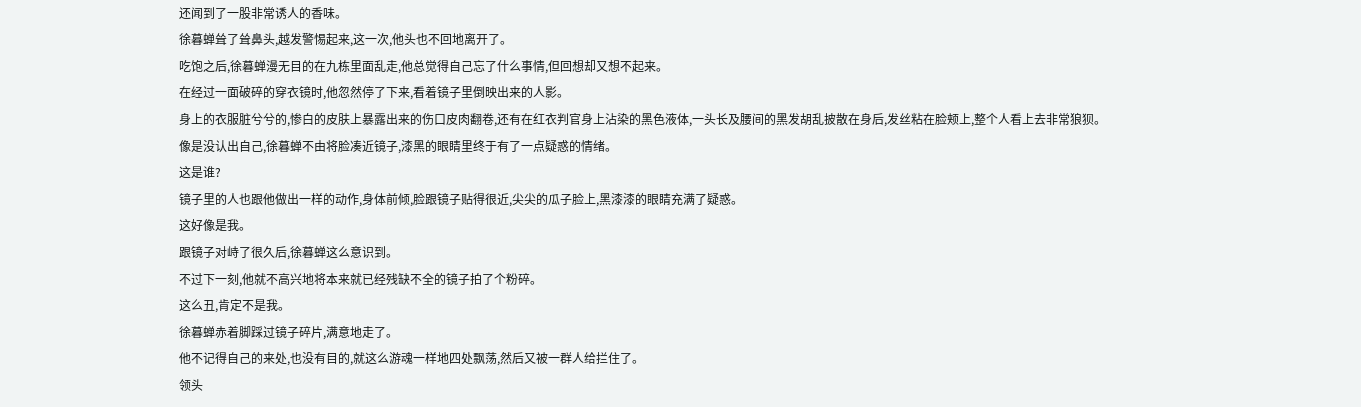还闻到了一股非常诱人的香味。
徐暮蝉耸了耸鼻头,越发警惕起来,这一次,他头也不回地离开了。
吃饱之后,徐暮蝉漫无目的在九栋里面乱走,他总觉得自己忘了什么事情,但回想却又想不起来。
在经过一面破碎的穿衣镜时,他忽然停了下来,看着镜子里倒映出来的人影。
身上的衣服脏兮兮的,惨白的皮肤上暴露出来的伤口皮肉翻卷,还有在红衣判官身上沾染的黑色液体,一头长及腰间的黑发胡乱披散在身后,发丝粘在脸颊上,整个人看上去非常狼狈。
像是没认出自己,徐暮蝉不由将脸凑近镜子,漆黑的眼睛里终于有了一点疑惑的情绪。
这是谁?
镜子里的人也跟他做出一样的动作,身体前倾,脸跟镜子贴得很近,尖尖的瓜子脸上,黑漆漆的眼睛充满了疑惑。
这好像是我。
跟镜子对峙了很久后,徐暮蝉这么意识到。
不过下一刻,他就不高兴地将本来就已经残缺不全的镜子拍了个粉碎。
这么丑,肯定不是我。
徐暮蝉赤着脚踩过镜子碎片,满意地走了。
他不记得自己的来处,也没有目的,就这么游魂一样地四处飘荡,然后又被一群人给拦住了。
领头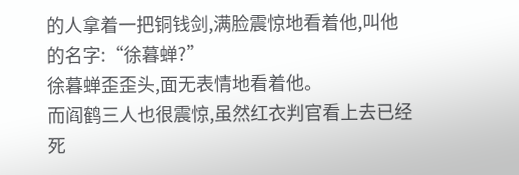的人拿着一把铜钱剑,满脸震惊地看着他,叫他的名字:“徐暮蝉?”
徐暮蝉歪歪头,面无表情地看着他。
而阎鹤三人也很震惊,虽然红衣判官看上去已经死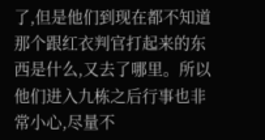了,但是他们到现在都不知道那个跟红衣判官打起来的东西是什么,又去了哪里。所以他们进入九栋之后行事也非常小心,尽量不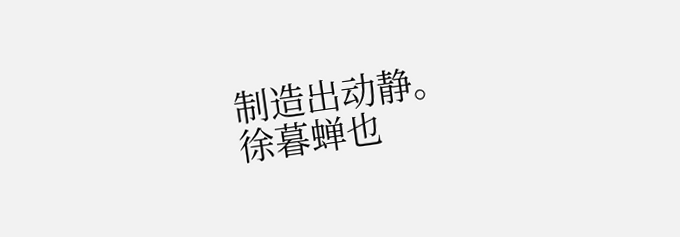制造出动静。
徐暮蝉也